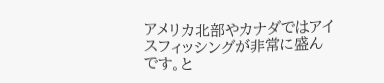アメリカ北部やカナダではアイスフィッシングが非常に盛んです。と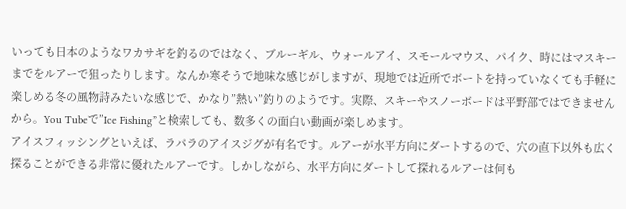いっても日本のようなワカサギを釣るのではなく、ブルーギル、ウォールアイ、スモールマウス、パイク、時にはマスキーまでをルアーで狙ったりします。なんか寒そうで地味な感じがしますが、現地では近所でボートを持っていなくても手軽に楽しめる冬の風物詩みたいな感じで、かなり”熱い”釣りのようです。実際、スキーやスノーボードは平野部ではできませんから。You Tubeで”Ice Fishing”と検索しても、数多くの面白い動画が楽しめます。
アイスフィッシングといえば、ラパラのアイスジグが有名です。ルアーが水平方向にダートするので、穴の直下以外も広く探ることができる非常に優れたルアーです。しかしながら、水平方向にダートして探れるルアーは何も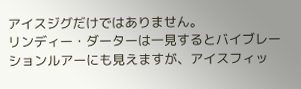アイスジグだけではありません。
リンディー・ダーターは一見するとバイブレーションルアーにも見えますが、アイスフィッ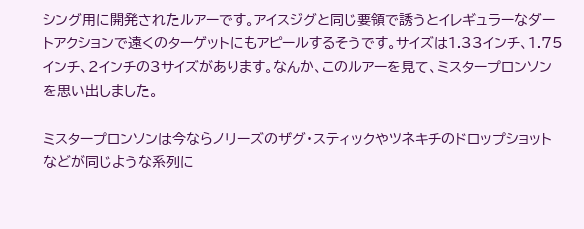シング用に開発されたルアーです。アイスジグと同じ要領で誘うとイレギュラーなダートアクションで遠くのターゲットにもアピールするそうです。サイズは1.33インチ、1.75インチ、2インチの3サイズがあります。なんか、このルアーを見て、ミスタープロンソンを思い出しました。

ミスタープロンソンは今ならノリーズのザグ・スティックやツネキチのドロップショットなどが同じような系列に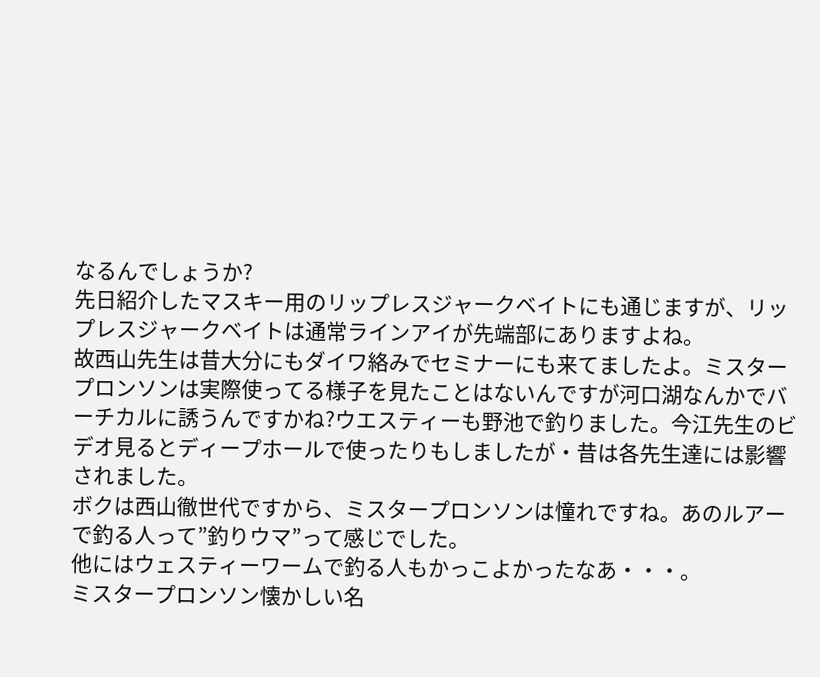なるんでしょうか?
先日紹介したマスキー用のリップレスジャークベイトにも通じますが、リップレスジャークベイトは通常ラインアイが先端部にありますよね。
故西山先生は昔大分にもダイワ絡みでセミナーにも来てましたよ。ミスタープロンソンは実際使ってる様子を見たことはないんですが河口湖なんかでバーチカルに誘うんですかね?ウエスティーも野池で釣りました。今江先生のビデオ見るとディープホールで使ったりもしましたが・昔は各先生達には影響されました。
ボクは西山徹世代ですから、ミスタープロンソンは憧れですね。あのルアーで釣る人って”釣りウマ”って感じでした。
他にはウェスティーワームで釣る人もかっこよかったなあ・・・。
ミスタープロンソン懐かしい名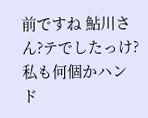前ですね 鮎川さん?テでしたっけ?私も何個かハンド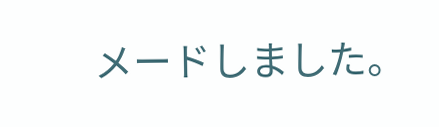メードしました。